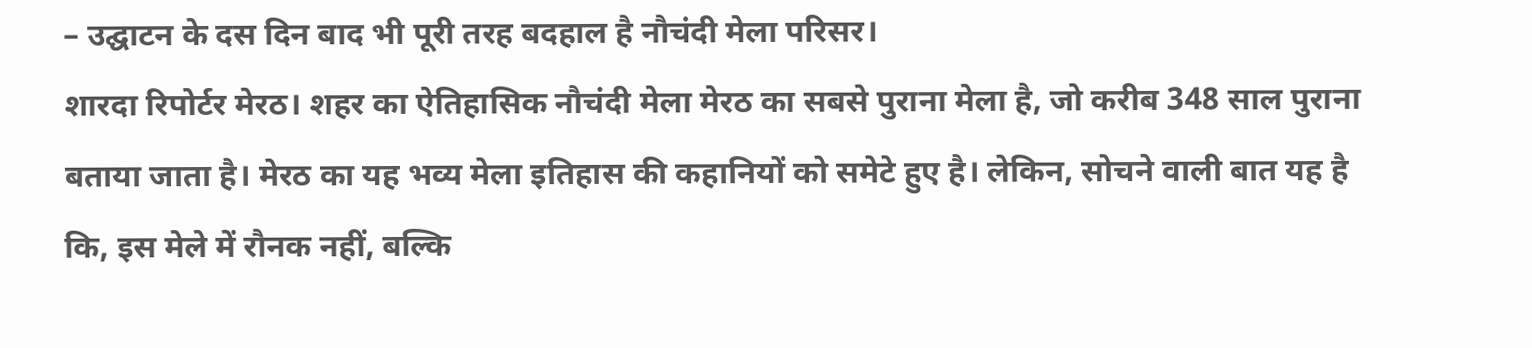– उद्घाटन के दस दिन बाद भी पूरी तरह बदहाल है नौचंदी मेला परिसर।
शारदा रिपोर्टर मेरठ। शहर का ऐतिहासिक नौचंदी मेला मेरठ का सबसे पुराना मेला है, जो करीब 348 साल पुराना बताया जाता है। मेरठ का यह भव्य मेला इतिहास की कहानियों को समेटे हुए है। लेकिन, सोचने वाली बात यह है कि, इस मेले में रौनक नहीं, बल्कि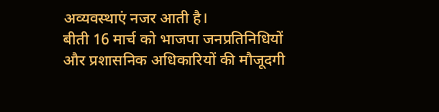अव्यवस्थाएं नजर आती है।
बीती 16 मार्च को भाजपा जनप्रतिनिधियों और प्रशासनिक अधिकारियों की मौजूदगी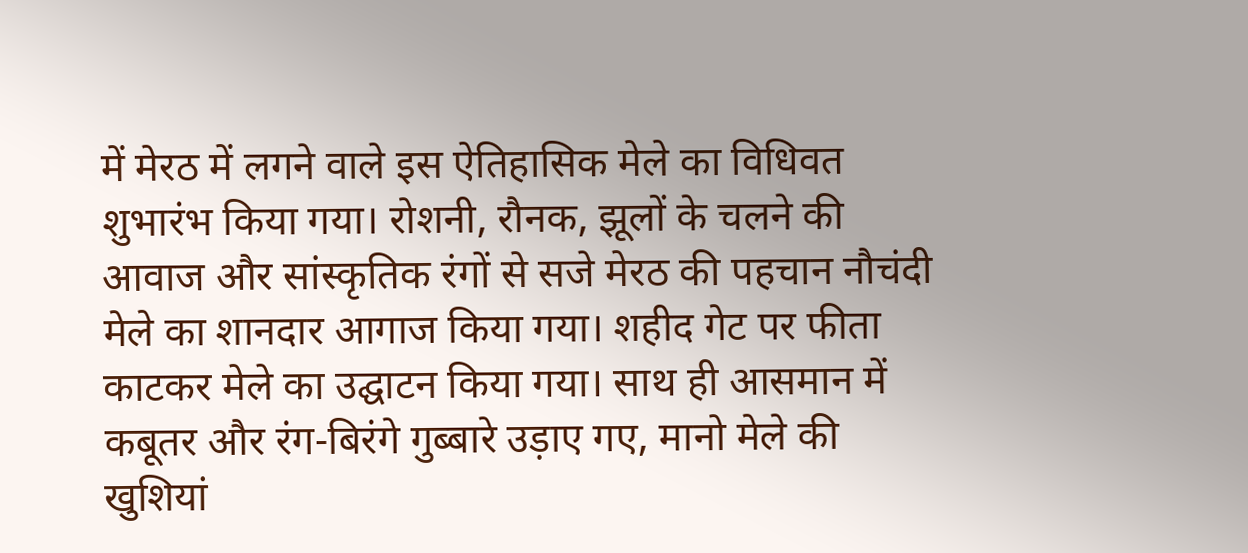में मेरठ में लगने वाले इस ऐतिहासिक मेले का विधिवत शुभारंभ किया गया। रोशनी, रौनक, झूलों के चलने की आवाज और सांस्कृतिक रंगों से सजे मेरठ की पहचान नौचंदी मेले का शानदार आगाज किया गया। शहीद गेट पर फीता काटकर मेले का उद्घाटन किया गया। साथ ही आसमान में कबूतर और रंग-बिरंगे गुब्बारे उड़ाए गए, मानो मेले की खुशियां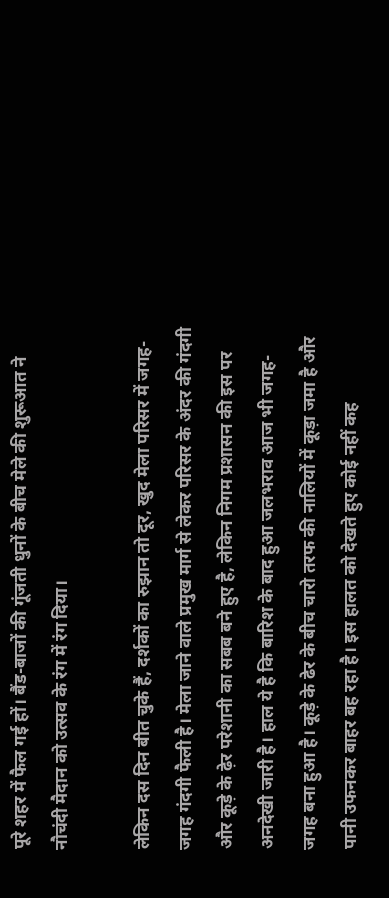पूरे शहर में फैल गई हों। बैंड-बाजों की गूंजती धुनों के बीच मेले की शुरूआत ने नौचंदी मैदान को उत्सव के रंग में रंग दिया।

लेकिन दस दिन बीत चुके हैं, दर्शकों का रुझान तो दूर, खुद मेला परिसर में जगह-जगह गंदगी फैली है। मेला जाने वाले प्रमुख मार्ग से लेकर परिसर के अंदर की गंदगी और कूड़े के ढ़ेर परेशानी का सबब बने हुए है, लेकिन निगम प्रशासन की इस पर अनदेखी जारी है। हाल ये है कि बारिश के बाद हुआ जलभराव आज भी जगह-जगह बना हुआ है। कूड़े के ढेर के बीच चारो तरफ की नालियों में कूड़ा जमा है और पानी उफनकर बाहर बह रहा है। इस हालत को देखते हुए कोई नहीं कह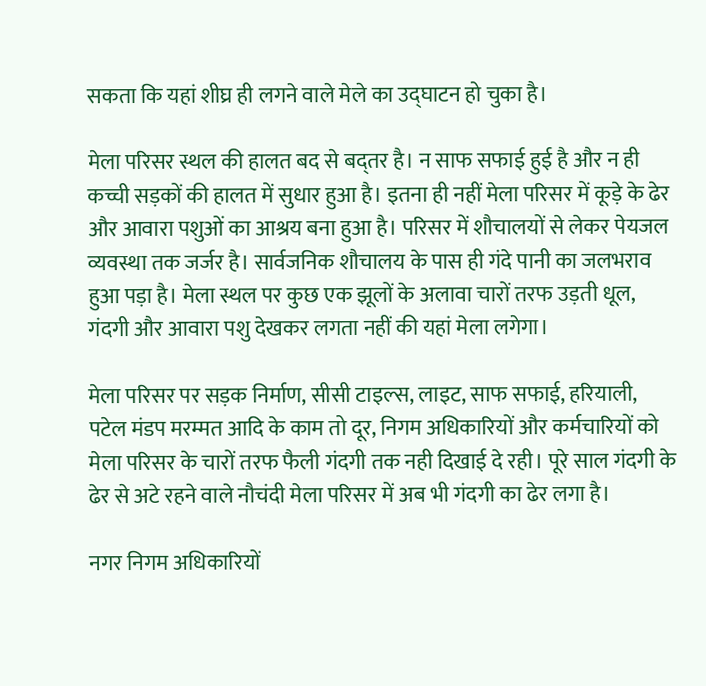सकता कि यहां शीघ्र ही लगने वाले मेले का उद्घाटन हो चुका है।

मेला परिसर स्थल की हालत बद से बद्तर है। न साफ सफाई हुई है और न ही कच्ची सड़कों की हालत में सुधार हुआ है। इतना ही नहीं मेला परिसर में कूड़े के ढेर और आवारा पशुओं का आश्रय बना हुआ है। परिसर में शौचालयों से लेकर पेयजल व्यवस्था तक जर्जर है। सार्वजनिक शौचालय के पास ही गंदे पानी का जलभराव हुआ पड़ा है। मेला स्थल पर कुछ एक झूलों के अलावा चारों तरफ उड़ती धूल, गंदगी और आवारा पशु देखकर लगता नहीं की यहां मेला लगेगा।

मेला परिसर पर सड़क निर्माण, सीसी टाइल्स, लाइट, साफ सफाई, हरियाली, पटेल मंडप मरम्मत आदि के काम तो दूर, निगम अधिकारियों और कर्मचारियों को मेला परिसर के चारों तरफ फैली गंदगी तक नही दिखाई दे रही। पूरे साल गंदगी के ढेर से अटे रहने वाले नौचंदी मेला परिसर में अब भी गंदगी का ढेर लगा है।

नगर निगम अधिकारियों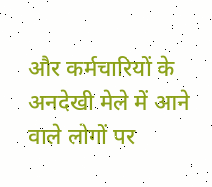और कर्मचारियों के अनदेखी मेले में आने वाले लोगों पर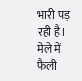भारी पड़ रही है। मेले में फैली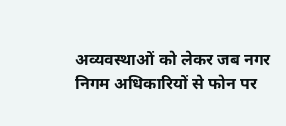अव्यवस्थाओं को लेकर जब नगर निगम अधिकारियों से फोन पर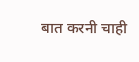बात करनी चाही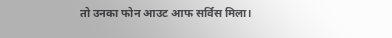तो उनका फोन आउट आफ सर्विस मिला।